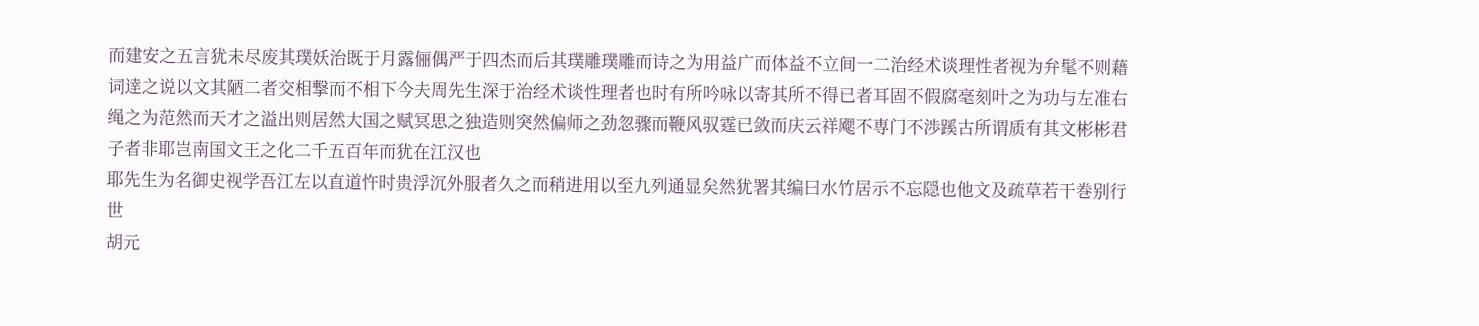而建安之五言犹未尽废其璞妖治既于月露俪偶严于四杰而后其璞雕璞雕而诗之为用益广而体益不立间一二治经术谈理性者视为弁髦不则藉词逹之说以文其陋二者交相撃而不相下今夫周先生深于治经术谈性理者也时有所吟咏以寄其所不得已者耳固不假腐毫刻叶之为功与左准右绳之为范然而天才之溢出则居然大国之赋冥思之独造则突然偏师之劲忽骤而鞭风驭霆已敛而庆云祥飔不専门不渉蹊古所谓质有其文彬彬君子者非耶岂南国文王之化二千五百年而犹在江汉也
耶先生为名御史视学吾江左以直道忤时贵浮沉外服者久之而稍进用以至九列通显矣然犹署其编曰水竹居示不忘隠也他文及疏草若干巻别行世
胡元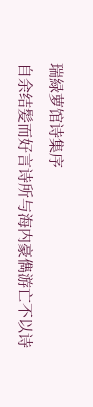瑞緑萝馆诗集序
自余结髪而好言诗所与海内豪儁游亡不以诗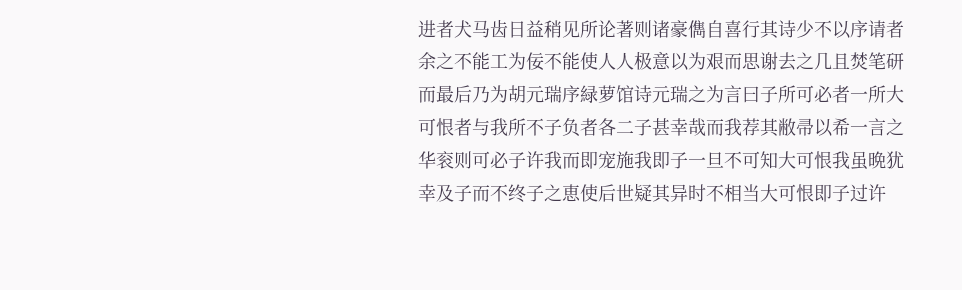进者犬马齿日益稍见所论著则诸豪儁自喜行其诗少不以序请者余之不能工为佞不能使人人极意以为艰而思谢去之几且焚笔研而最后乃为胡元瑞序緑萝馆诗元瑞之为言曰子所可必者一所大可恨者与我所不子负者各二子甚幸哉而我荐其敝帚以希一言之华衮则可必子许我而即宠施我即子一旦不可知大可恨我虽晩犹幸及子而不终子之恵使后世疑其异时不相当大可恨即子过许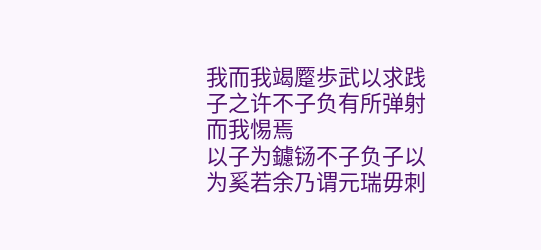我而我竭蹷歩武以求践子之许不子负有所弹射而我惕焉
以子为鑢铴不子负子以为奚若余乃谓元瑞毋刺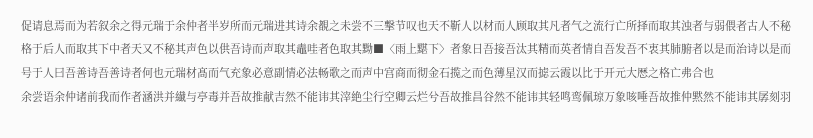促请息焉而为若叙余之得元瑞于余仲者半岁所而元瑞进其诗余覩之未尝不三撃节叹也天不靳人以材而人顾取其凡者气之流行亡所择而取其浊者与弱偎者古人不秘格于后人而取其下中者天又不秘其声色以供吾诗而声取其鼃哇者色取其黝■〈雨上黮下〉者象日吾接吾汰其精而英者情自吾发吾不衷其肺腑者以是而治诗以是而号于人曰吾善诗吾善诗者何也元瑞材髙而气充象必意副情必法畅歌之而声中宫商而彻金石揽之而色薄星汉而摅云霞以比于开元大厯之格亡弗合也
余尝语余仲诸前我而作者涵洪并纎与亭毒并吾故推献吉然不能讳其滓絶尘行空卿云烂兮吾故推昌谷然不能讳其轻鸣鸾佩琼万象咳唾吾故推仲黙然不能讳其孱刻羽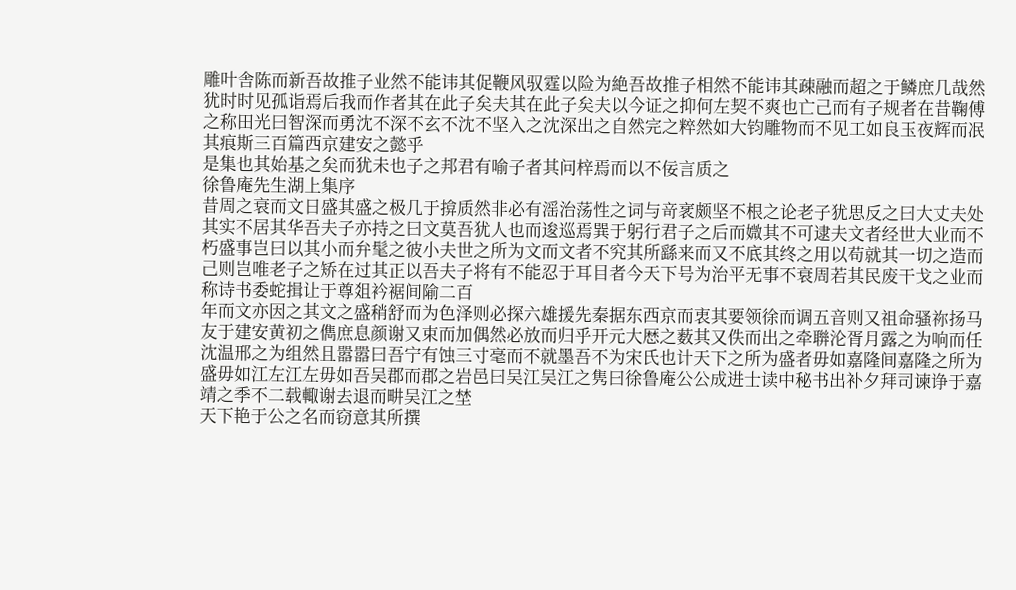雕叶舎陈而新吾故推子业然不能讳其促鞭风驭霆以险为絶吾故推子相然不能讳其疎融而超之于鳞庶几哉然犹时时见孤诣焉后我而作者其在此子矣夫其在此子矣夫以今证之抑何左契不爽也亡己而有子规者在昔鞠傅之称田光曰智深而勇沈不深不玄不沈不坚入之沈深出之自然完之粹然如大钧雕物而不见工如良玉夜辉而冺其痕斯三百篇西京建安之懿乎
是集也其始基之矣而犹未也子之邦君有喻子者其问梓焉而以不佞言质之
徐鲁庵先生湖上集序
昔周之衰而文日盛其盛之极几于揜质然非必有滛治荡性之词与竒衺颇坚不根之论老子犹思反之曰大丈夫处其实不居其华吾夫子亦持之曰文莫吾犹人也而逡巡焉巽于躬行君子之后而媺其不可逮夫文者经世大业而不朽盛事岂曰以其小而弁髦之彼小夫世之所为文而文者不究其所繇来而又不底其终之用以苟就其一切之造而己则岂唯老子之矫在过其正以吾夫子将有不能忍于耳目者今天下号为治平无事不衰周若其民废干戈之业而称诗书委蛇揖让于尊爼衿裾间隃二百
年而文亦因之其文之盛稍舒而为色泽则必探六雄援先秦据东西京而衷其要领徐而调五音则又祖命骚祢扬马友于建安黄初之儁庶息颜谢又束而加偶然必放而归乎开元大厯之薮其又佚而出之牵聨沦胥月露之为响而任沈温邢之为组然且嚣嚣曰吾宁有蚀三寸毫而不就墨吾不为宋氏也计天下之所为盛者毋如嘉隆间嘉隆之所为盛毋如江左江左毋如吾吴郡而郡之岩邑曰吴江吴江之隽曰徐鲁庵公公成进士读中秘书出补夕拜司谏诤于嘉靖之季不二载輙谢去退而畊吴江之埜
天下艳于公之名而窃意其所撰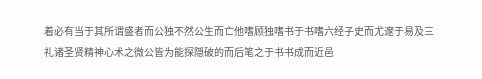着必有当于其所谓盛者而公独不然公生而亡他嗜顾独嗜书于书嗜六经子史而尤邃于易及三礼诸圣贤精神心术之微公皆为能探隠破的而后笔之于书书成而近邑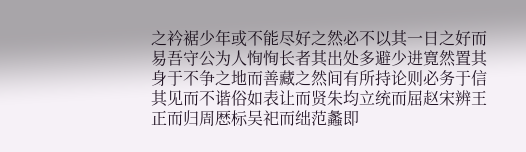之衿裾少年或不能尽好之然必不以其一日之好而易吾守公为人恂恂长者其出处多避少进寛然置其身于不争之地而善藏之然间有所持论则必务于信其见而不谐俗如表让而贤朱均立统而屈赵宋辨王正而归周厯标吴祀而绌范蠡即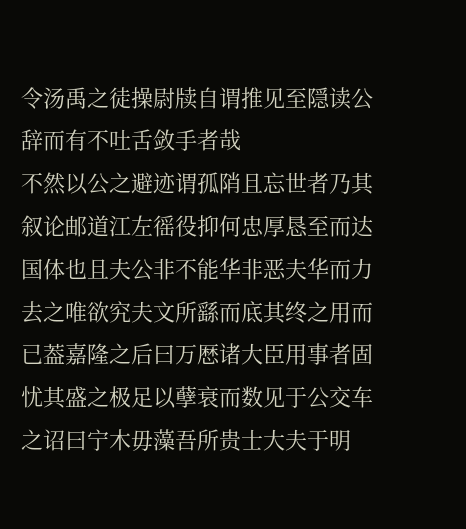令汤禹之徒操尉牍自谓推见至隠读公辞而有不吐舌敛手者哉
不然以公之避迹谓孤陗且忘世者乃其叙论邮道江左徭役抑何忠厚恳至而达国体也且夫公非不能华非恶夫华而力去之唯欲究夫文所繇而底其终之用而已葢嘉隆之后曰万厯诸大臣用事者固忧其盛之极足以孽衰而数见于公交车之诏曰宁木毋藻吾所贵士大夫于明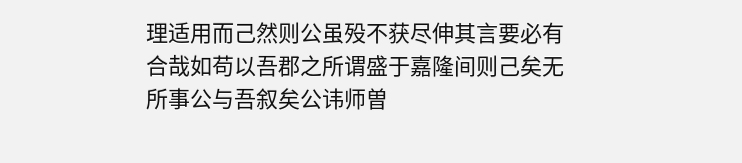理适用而己然则公虽殁不获尽伸其言要必有合哉如苟以吾郡之所谓盛于嘉隆间则己矣无所事公与吾叙矣公讳师曽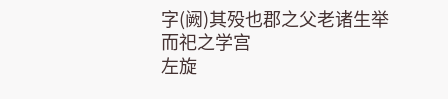字(阙)其殁也郡之父老诸生举而祀之学宫
左旋